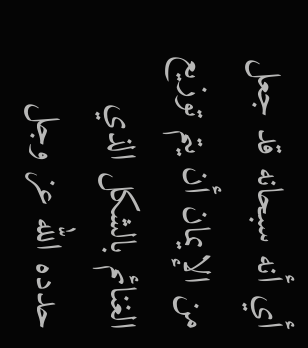أي أنه سبحانه قد جعل من الإيمان أن يتم توزيع الغنائم بالشكل الذي حدده الله عز وجل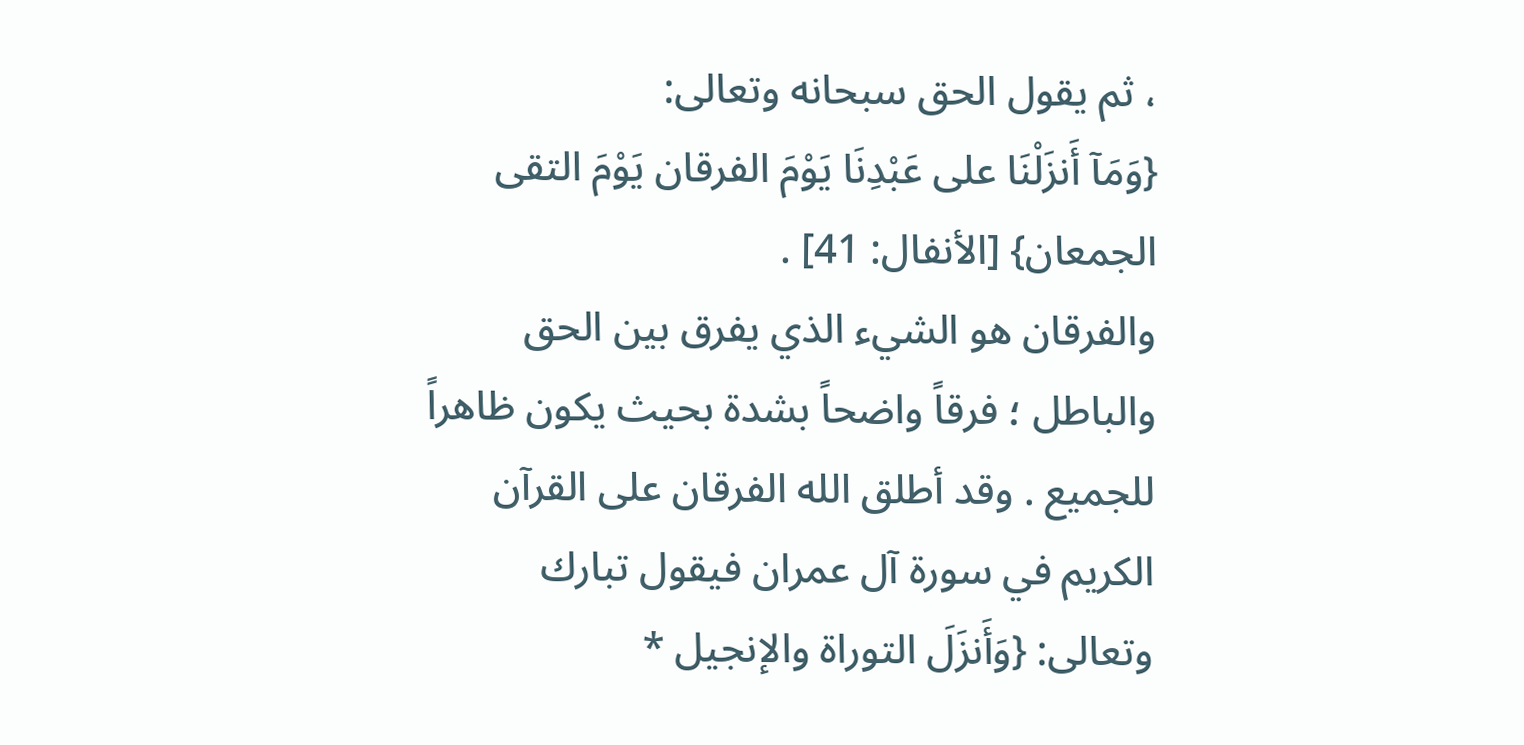، ثم يقول الحق سبحانه وتعالى:
{وَمَآ أَنزَلْنَا على عَبْدِنَا يَوْمَ الفرقان يَوْمَ التقى الجمعان} [الأنفال: 41] .
والفرقان هو الشيء الذي يفرق بين الحق والباطل ؛ فرقاً واضحاً بشدة بحيث يكون ظاهراً للجميع . وقد أطلق الله الفرقان على القرآن الكريم في سورة آل عمران فيقول تبارك وتعالى: {وَأَنزَلَ التوراة والإنجيل *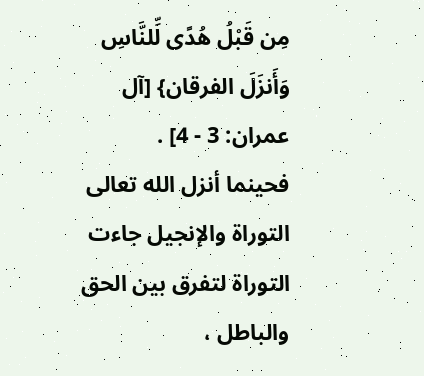مِن قَبْلُ هُدًى لِّلنَّاسِ وَأَنزَلَ الفرقان} [آل عمران: 3 - 4] .
فحينما أنزل الله تعالى التوراة والإنجيل جاءت التوراة لتفرق بين الحق والباطل ،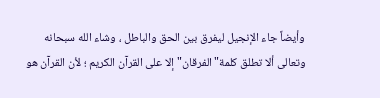وأيضاً جاء الإنجيل ليفرق بين الحق والباطل ، وشاء الله سبحانه وتعالى ألا تطلق كلمة"الفرقان"إلا على القرآن الكريم ؛ لأن القرآن هو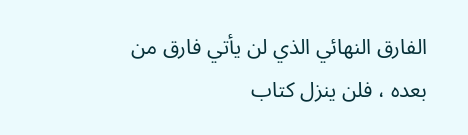الفارق النهائي الذي لن يأتي فارق من بعده ، فلن ينزل كتاب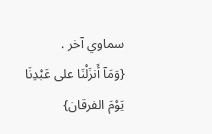سماوي آخر .
{وَمَآ أَنزَلْنَا على عَبْدِنَا يَوْمَ الفرقان}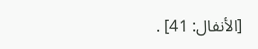[الأنفال: 41] .